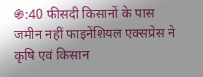֍:40 फीसदी किसानों के पास जमीन नहीं फाइनेंशियल एक्सप्रेस ने कृषि एवं किसान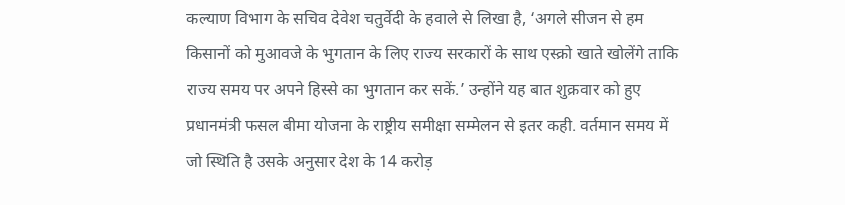कल्याण विभाग के सचिव देवेश चतुर्वेदी के हवाले से लिखा है, ‘अगले सीजन से हम किसानों को मुआवजे के भुगतान के लिए राज्य सरकारों के साथ एस्क्रो खाते खोलेंगे ताकि राज्य समय पर अपने हिस्से का भुगतान कर सकें.’ उन्होंने यह बात शुक्रवार को हुए प्रधानमंत्री फसल बीमा योजना के राष्ट्रीय समीक्षा सम्मेलन से इतर कही. वर्तमान समय में जो स्थिति है उसके अनुसार देश के 14 करोड़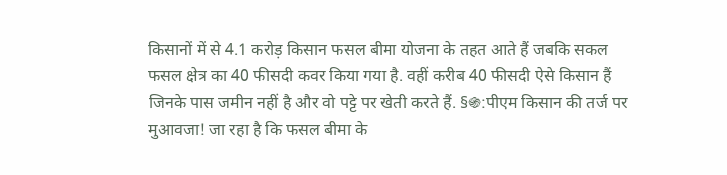किसानों में से 4.1 करोड़ किसान फसल बीमा योजना के तहत आते हैं जबकि सकल फसल क्षेत्र का 40 फीसदी कवर किया गया है. वहीं करीब 40 फीसदी ऐसे किसान हैं जिनके पास जमीन नहीं है और वो पट्टे पर खेती करते हैं. §֍:पीएम किसान की तर्ज पर मुआवजा! जा रहा है कि फसल बीमा के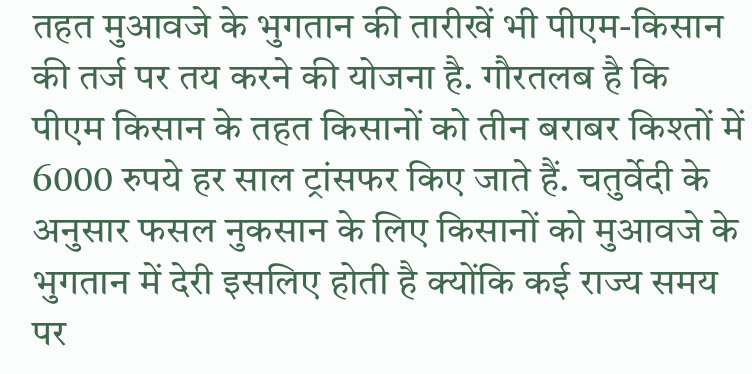तहत मुआवजे के भुगतान की तारीखें भी पीएम-किसान की तर्ज पर तय करने की योजना है. गौरतलब है कि पीएम किसान के तहत किसानों को तीन बराबर किश्तों में 6000 रुपये हर साल ट्रांसफर किए जाते हैं. चतुर्वेदी के अनुसार फसल नुकसान के लिए किसानों को मुआवजे के भुगतान में देरी इसलिए होती है क्योंकि कई राज्य समय पर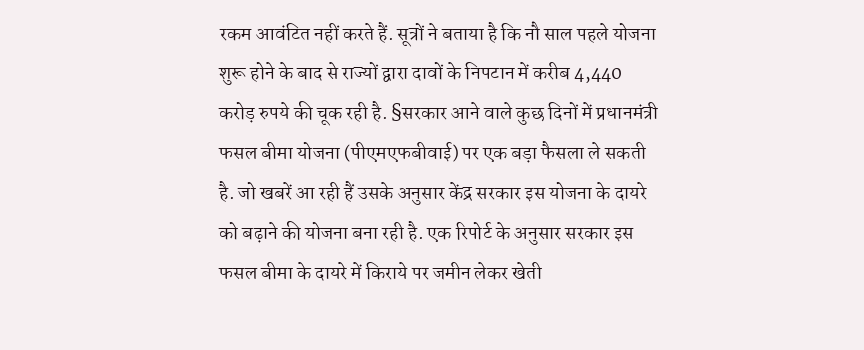रकम आवंटित नहीं करते हैं. सूत्रों ने बताया है कि नौ साल पहले योजना शुरू होने के बाद से राज्यों द्वारा दावों के निपटान में करीब 4,440 करोड़ रुपये की चूक रही है. §सरकार आने वाले कुछ दिनों में प्रधानमंत्री फसल बीमा योजना (पीएमएफबीवाई) पर एक बड़ा फैसला ले सकती है. जो खबरें आ रही हैं उसके अनुसार केंद्र सरकार इस योजना के दायरे को बढ़ाने की योजना बना रही है. एक रिपोर्ट के अनुसार सरकार इस फसल बीमा के दायरे में किराये पर जमीन लेकर खेती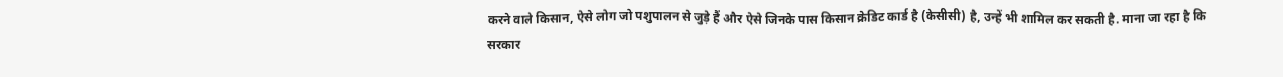करने वाले किसान, ऐसे लोग जो पशुपालन से जुड़े हैं और ऐसे जिनके पास किसान क्रेडिट कार्ड है (केसीसी) है, उन्हें भी शामिल कर सकती है. माना जा रहा है कि सरकार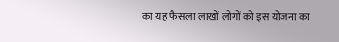का यह फैसला लाखों लोगों को इस योजना का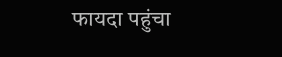फायदा पहुंचा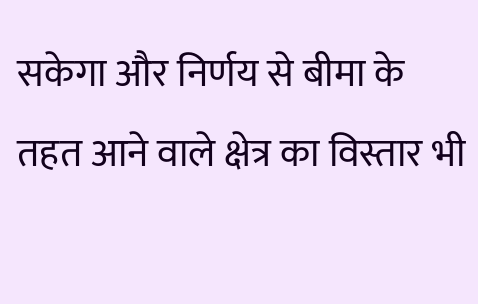सकेगा और निर्णय से बीमा के तहत आने वाले क्षेत्र का विस्तार भी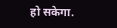हो सकेगा.